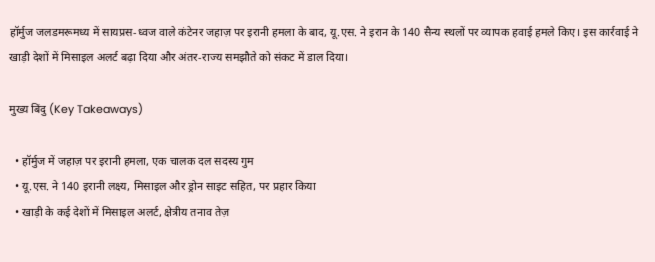हॉर्मुज जलडमरूमध्य में सायप्रस‑ध्वज वाले कंटेनर जहाज़ पर इरानी हमला के बाद, यू.एस. ने इरान के 140 सैन्य स्थलों पर व्यापक हवाई हमले किए। इस कार्रवाई ने खाड़ी देशों में मिसाइल अलर्ट बढ़ा दिया और अंतर‑राज्य समझौते को संकट में डाल दिया।

मुख्य बिंदु (Key Takeaways)

  • हॉर्मुज में जहाज़ पर इरानी हमला, एक चालक दल सदस्य गुम
  • यू.एस. ने 140 इरानी लक्ष्य, मिसाइल और ड्रोन साइट सहित, पर प्रहार किया
  • खाड़ी के कई देशों में मिसाइल अलर्ट, क्षेत्रीय तनाव तेज़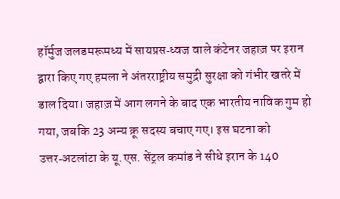हॉर्मुज जलडमरूमध्य में सायप्रस‑ध्वज वाले कंटेनर जहाज़ पर इरान द्वारा किए गए हमला ने अंतरराष्ट्रीय समुद्री सुरक्षा को गंभीर खतरे में डाल दिया। जहाज़ में आग लगने के बाद एक भारतीय नाविक गुम हो गया, जबकि 23 अन्य क्रू सदस्य बचाए गए। इस घटना को उत्तर‑अटलांटा के यू.एस. सेंट्रल कमांड ने सीधे इरान के 140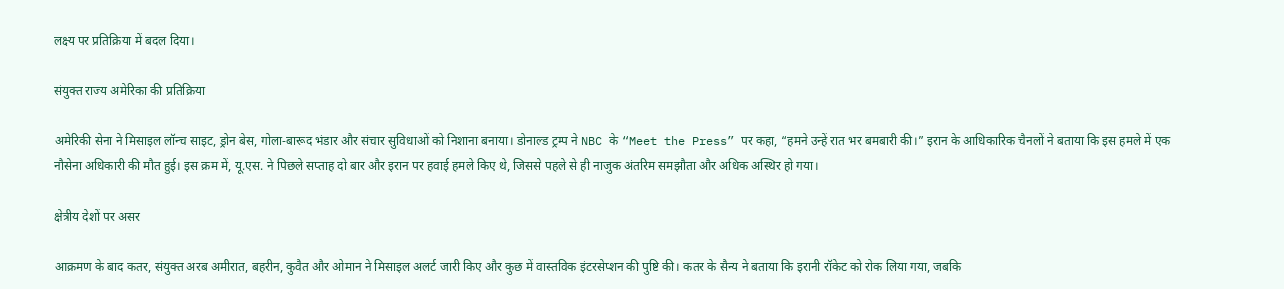लक्ष्य पर प्रतिक्रिया में बदल दिया।

संयुक्त राज्य अमेरिका की प्रतिक्रिया

अमेरिकी सेना ने मिसाइल लॉन्च साइट, ड्रोन बेस, गोला‑बारूद भंडार और संचार सुविधाओं को निशाना बनाया। डोनाल्ड ट्रम्प ने NBC के “Meet the Press” पर कहा, “हमने उन्हें रात भर बमबारी की।” इरान के आधिकारिक चैनलों ने बताया कि इस हमले में एक नौसेना अधिकारी की मौत हुई। इस क्रम में, यू.एस. ने पिछले सप्ताह दो बार और इरान पर हवाई हमले किए थे, जिससे पहले से ही नाजुक अंतरिम समझौता और अधिक अस्थिर हो गया।

क्षेत्रीय देशों पर असर

आक्रमण के बाद कतर, संयुक्त अरब अमीरात, बहरीन, कुवैत और ओमान ने मिसाइल अलर्ट जारी किए और कुछ में वास्तविक इंटरसेप्शन की पुष्टि की। कतर के सैन्य ने बताया कि इरानी रॉकेट को रोक लिया गया, जबकि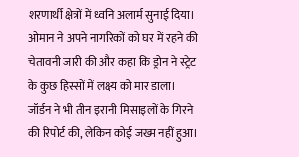शरणार्थी क्षेत्रों में ध्वनि अलार्म सुनाई दिया। ओमान ने अपने नागरिकों को घर में रहने की चेतावनी जारी की और कहा कि ड्रोन ने स्ट्रेट के कुछ हिस्सों में लक्ष्य को मार डाला। जॉर्डन ने भी तीन इरानी मिसाइलों के गिरने की रिपोर्ट की, लेकिन कोई जख्म नहीं हुआ।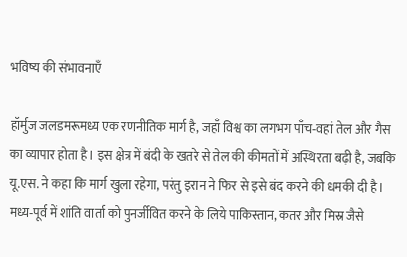भविष्य की संभावनाएँ

हॉर्मुज जलडमरूमध्य एक रणनीतिक मार्ग है, जहाँ विश्व का लगभग पाँच‑वहां तेल और गैस का व्यापार होता है। इस क्षेत्र में बंदी के खतरे से तेल की कीमतों में अस्थिरता बढ़ी है, जबकि यू.एस. ने कहा कि मार्ग खुला रहेगा, परंतु इरान ने फिर से इसे बंद करने की धमकी दी है। मध्य‑पूर्व में शांति वार्ता को पुनर्जीवित करने के लिये पाकिस्तान, कतर और मिस्र जैसे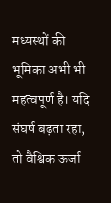मध्यस्थों की भूमिका अभी भी महत्वपूर्ण है। यदि संघर्ष बढ़ता रहा, तो वैश्विक ऊर्जा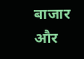बाजार और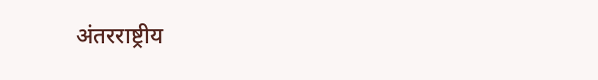अंतरराष्ट्रीय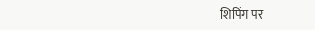शिपिंग पर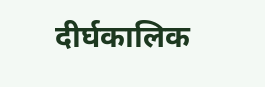दीर्घकालिक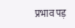प्रभाव पड़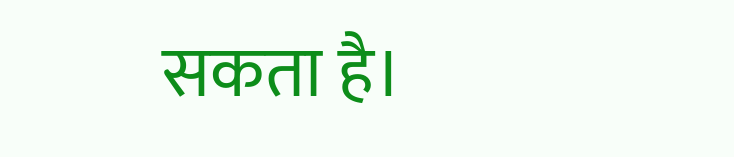सकता है।